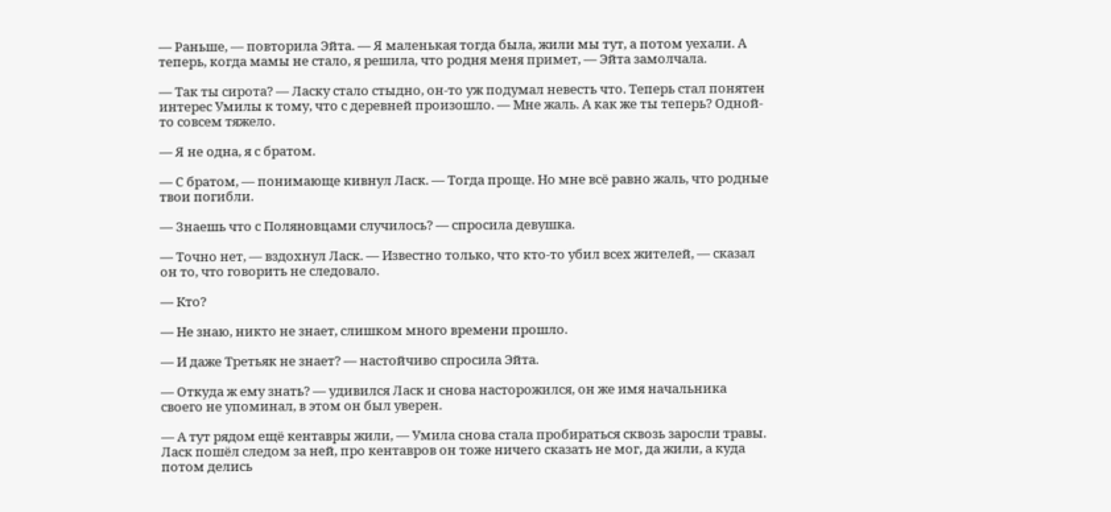— Раньше, — повторила Эйта. — Я маленькая тогда была, жили мы тут, а потом уехали. А теперь, когда мамы не стало, я решила, что родня меня примет, — Эйта замолчала.

— Так ты сирота? — Ласку стало стыдно, он-то уж подумал невесть что. Теперь стал понятен интерес Умилы к тому, что с деревней произошло. — Мне жаль. А как же ты теперь? Одной-то совсем тяжело.

— Я не одна, я с братом.

— С братом, — понимающе кивнул Ласк. — Тогда проще. Но мне всё равно жаль, что родные твои погибли.

— Знаешь что с Поляновцами случилось? — спросила девушка.

— Точно нет, — вздохнул Ласк. — Известно только, что кто-то убил всех жителей, — сказал он то, что говорить не следовало.

— Кто?

— Не знаю, никто не знает, слишком много времени прошло.

— И даже Третьяк не знает? — настойчиво спросила Эйта.

— Откуда ж ему знать? — удивился Ласк и снова насторожился, он же имя начальника своего не упоминал, в этом он был уверен.

— А тут рядом ещё кентавры жили, — Умила снова стала пробираться сквозь заросли травы. Ласк пошёл следом за ней, про кентавров он тоже ничего сказать не мог, да жили, а куда потом делись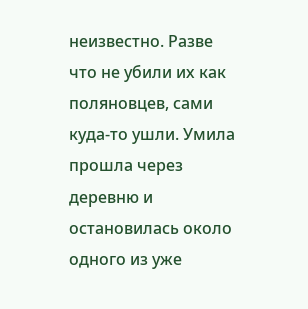неизвестно. Разве что не убили их как поляновцев, сами куда-то ушли. Умила прошла через деревню и остановилась около одного из уже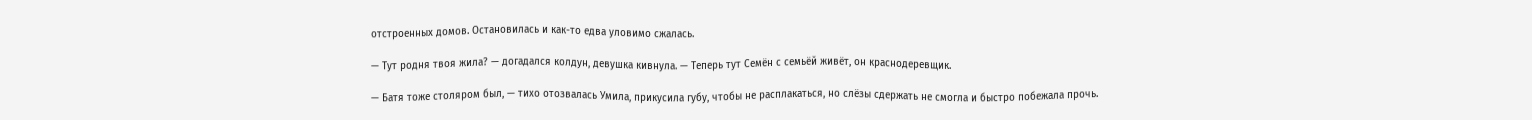отстроенных домов. Остановилась и как-то едва уловимо сжалась.

— Тут родня твоя жила? — догадался колдун, девушка кивнула. — Теперь тут Семён с семьёй живёт, он краснодеревщик.

— Батя тоже столяром был, — тихо отозвалась Умила, прикусила губу, чтобы не расплакаться, но слёзы сдержать не смогла и быстро побежала прочь.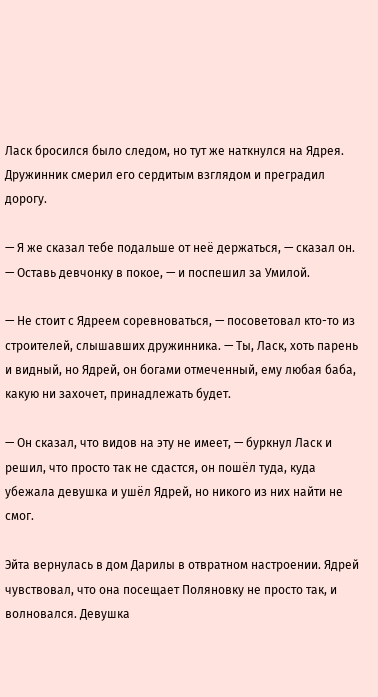Ласк бросился было следом, но тут же наткнулся на Ядрея. Дружинник смерил его сердитым взглядом и преградил дорогу.

— Я же сказал тебе подальше от неё держаться, — сказал он. — Оставь девчонку в покое, — и поспешил за Умилой.

— Не стоит с Ядреем соревноваться, — посоветовал кто-то из строителей, слышавших дружинника. — Ты, Ласк, хоть парень и видный, но Ядрей, он богами отмеченный, ему любая баба, какую ни захочет, принадлежать будет.

— Он сказал, что видов на эту не имеет, — буркнул Ласк и решил, что просто так не сдастся, он пошёл туда, куда убежала девушка и ушёл Ядрей, но никого из них найти не смог.

Эйта вернулась в дом Дарилы в отвратном настроении. Ядрей чувствовал, что она посещает Поляновку не просто так, и волновался. Девушка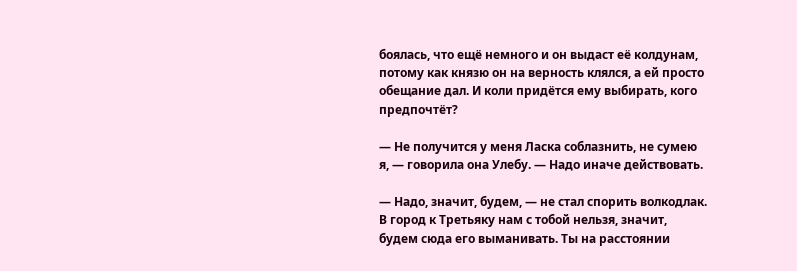боялась, что ещё немного и он выдаст её колдунам, потому как князю он на верность клялся, а ей просто обещание дал. И коли придётся ему выбирать, кого предпочтёт?

— Не получится у меня Ласка соблазнить, не сумею я, — говорила она Улебу. — Надо иначе действовать.

— Надо, значит, будем, — не стал спорить волкодлак. В город к Третьяку нам с тобой нельзя, значит, будем сюда его выманивать. Ты на расстоянии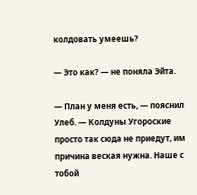колдовать умеешь?

— Это как? — не поняла Эйта.

— План у меня есть, — пояснил Улеб. — Колдуны Угороские просто так сюда не приедут, им причина веская нужна. Наше с тобой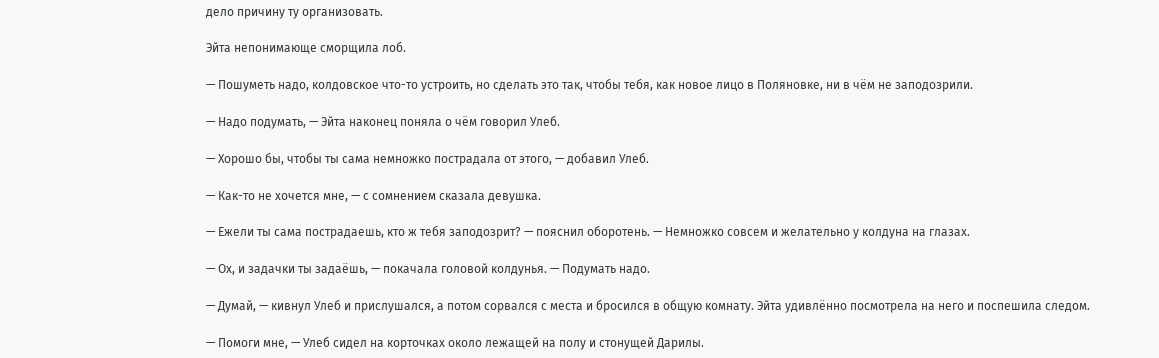дело причину ту организовать.

Эйта непонимающе сморщила лоб.

— Пошуметь надо, колдовское что-то устроить, но сделать это так, чтобы тебя, как новое лицо в Поляновке, ни в чём не заподозрили.

— Надо подумать, — Эйта наконец поняла о чём говорил Улеб.

— Хорошо бы, чтобы ты сама немножко пострадала от этого, — добавил Улеб.

— Как-то не хочется мне, — с сомнением сказала девушка.

— Ежели ты сама пострадаешь, кто ж тебя заподозрит? — пояснил оборотень. — Немножко совсем и желательно у колдуна на глазах.

— Ох, и задачки ты задаёшь, — покачала головой колдунья. — Подумать надо.

— Думай, — кивнул Улеб и прислушался, а потом сорвался с места и бросился в общую комнату. Эйта удивлённо посмотрела на него и поспешила следом.

— Помоги мне, — Улеб сидел на корточках около лежащей на полу и стонущей Дарилы.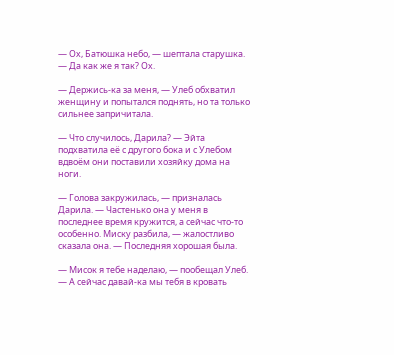— Ох, Батюшка небо, — шептала старушка. — Да как же я так? Ох.

— Держись-ка за меня, — Улеб обхватил женщину и попытался поднять, но та только сильнее запричитала.

— Что случилось, Дарила? — Эйта подхватила её с другого бока и с Улебом вдвоём они поставили хозяйку дома на ноги.

— Голова закружилась, — призналась Дарила. — Частенько она у меня в последнее время кружится, а сейчас что-то особенно. Миску разбила, — жалостливо сказала она. — Последняя хорошая была.

— Мисок я тебе наделаю, — пообещал Улеб. — А сейчас давай-ка мы тебя в кровать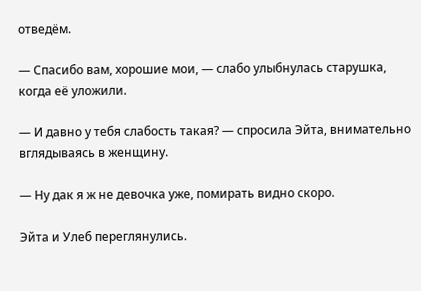отведём.

— Спасибо вам, хорошие мои, — слабо улыбнулась старушка, когда её уложили.

— И давно у тебя слабость такая? — спросила Эйта, внимательно вглядываясь в женщину.

— Ну дак я ж не девочка уже, помирать видно скоро.

Эйта и Улеб переглянулись.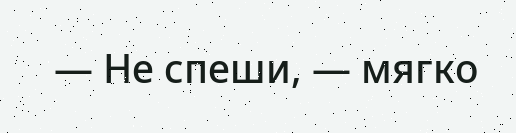— Не спеши, — мягко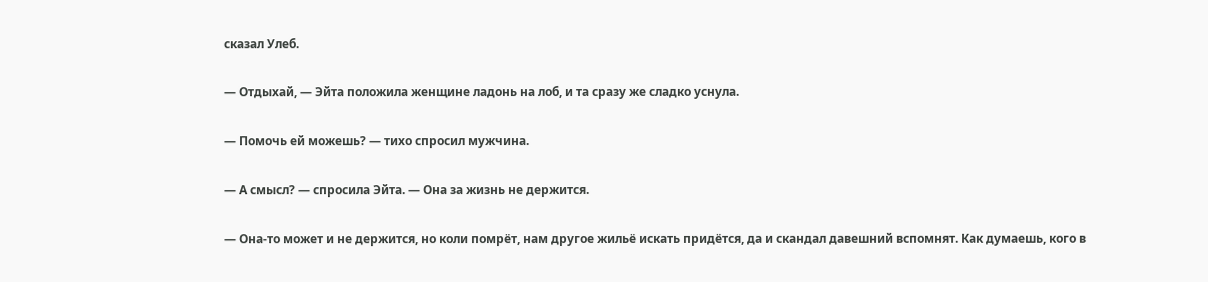сказал Улеб.

— Отдыхай, — Эйта положила женщине ладонь на лоб, и та сразу же сладко уснула.

— Помочь ей можешь? — тихо спросил мужчина.

— А смысл? — спросила Эйта. — Она за жизнь не держится.

— Она-то может и не держится, но коли помрёт, нам другое жильё искать придётся, да и скандал давешний вспомнят. Как думаешь, кого в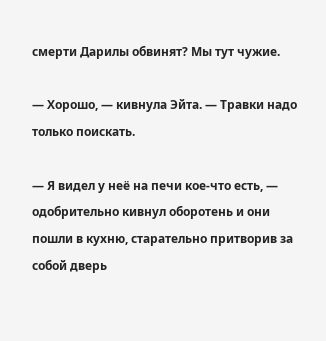смерти Дарилы обвинят? Мы тут чужие.

— Хорошо, — кивнула Эйта. — Травки надо только поискать.

— Я видел у неё на печи кое-что есть, — одобрительно кивнул оборотень и они пошли в кухню, старательно притворив за собой дверь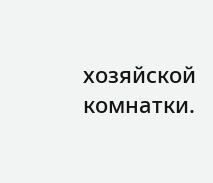хозяйской комнатки.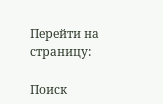Перейти на страницу:

Поиск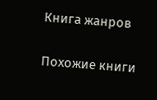Книга жанров

Похожие книги